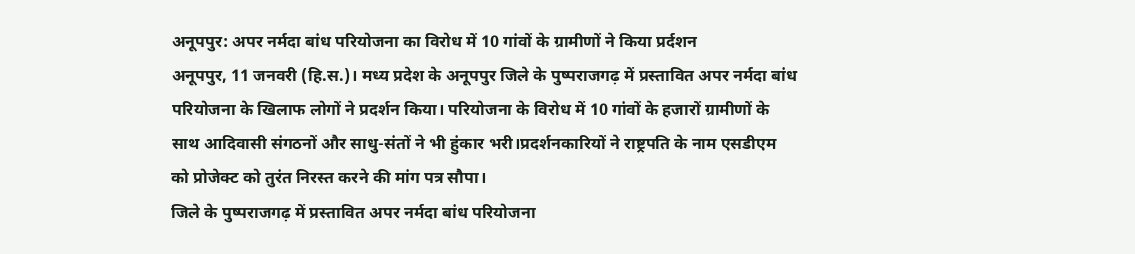अनूपपुर: अपर नर्मदा बांध परियोजना का विरोध में 10 गांवों के ग्रामीणों ने किया प्रर्दशन
अनूपपुर, 11 जनवरी (हि.स.)। मध्य प्रदेश के अनूपपुर जिले के पुष्पराजगढ़ में प्रस्तावित अपर नर्मदा बांध परियोजना के खिलाफ लोगों ने प्रदर्शन किया। परियोजना के विरोध में 10 गांवों के हजारों ग्रामीणों के साथ आदिवासी संगठनों और साधु-संतों ने भी हुंकार भरी।प्रदर्शनकारियों ने राष्ट्रपति के नाम एसडीएम को प्रोजेक्ट को तुरंत निरस्त करने की मांग पत्र सौपा।
जिले के पुष्पराजगढ़ में प्रस्तावित अपर नर्मदा बांध परियोजना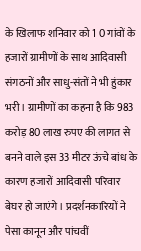के खिलाफ शनिवार को 1 0 गांवों के हजारों ग्रामीणों के साथ आदिवासी संगठनों और साधु-संतों ने भी हुंकार भरी। ग्रामीणों का कहना है कि 983 करोड़ 80 लाख रुपए की लागत से बनने वाले इस 33 मीटर ऊंचे बांध के कारण हजारों आदिवासी परिवार बेघर हो जाएंगे। प्रदर्शनकारियों ने पेसा कानून और पांचवीं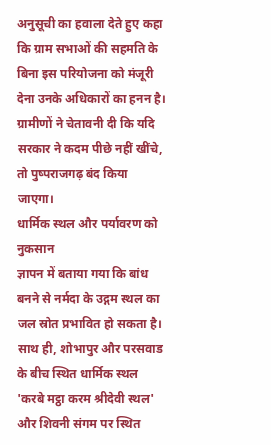अनुसूची का हवाला देते हुए कहा कि ग्राम सभाओं की सहमति के बिना इस परियोजना को मंजूरी देना उनके अधिकारों का हनन है। ग्रामीणों ने चेतावनी दी कि यदि सरकार ने कदम पीछे नहीं खींचे, तो पुष्पराजगढ़ बंद किया जाएगा।
धार्मिक स्थल और पर्यावरण को नुकसान
ज्ञापन में बताया गया कि बांध बनने से नर्मदा के उद्गम स्थल का जल स्रोत प्रभावित हो सकता है। साथ ही, शोभापुर और परसवाड के बीच स्थित धार्मिक स्थल 'करबे मट्ठा करम श्रीदेवी स्थल' और शिवनी संगम पर स्थित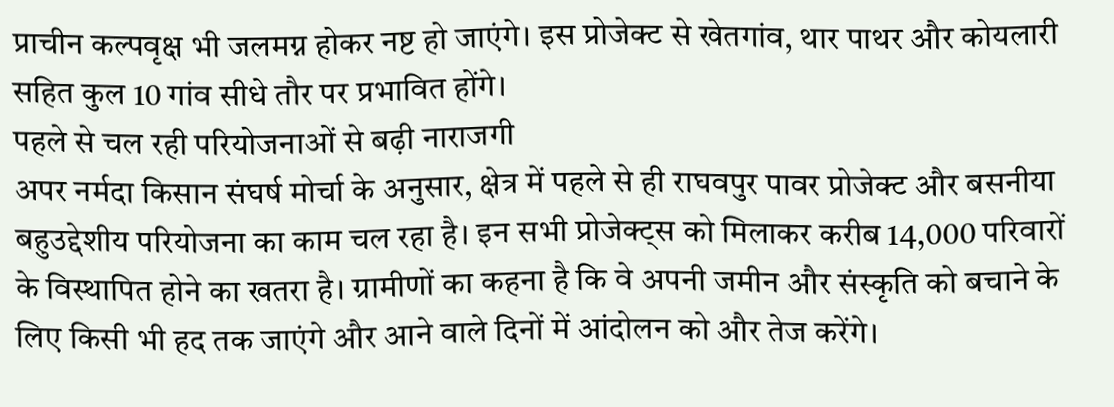प्राचीन कल्पवृक्ष भी जलमग्न होकर नष्ट हो जाएंगे। इस प्रोजेक्ट से खेतगांव, थार पाथर और कोयलारी सहित कुल 10 गांव सीधे तौर पर प्रभावित होंगे।
पहले से चल रही परियोजनाओं से बढ़ी नाराजगी
अपर नर्मदा किसान संघर्ष मोर्चा के अनुसार, क्षेत्र में पहले से ही राघवपुर पावर प्रोजेक्ट और बसनीया बहुउद्देशीय परियोजना का काम चल रहा है। इन सभी प्रोजेक्ट्स को मिलाकर करीब 14,000 परिवारों के विस्थापित होने का खतरा है। ग्रामीणों का कहना है कि वे अपनी जमीन और संस्कृति को बचाने के लिए किसी भी हद तक जाएंगे और आने वाले दिनों में आंदोलन को और तेज करेंगे।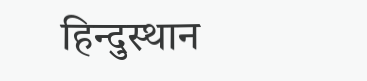हिन्दुस्थान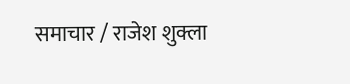समाचार / राजेश शुक्ला